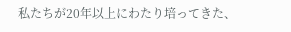私たちが20年以上にわたり培ってきた、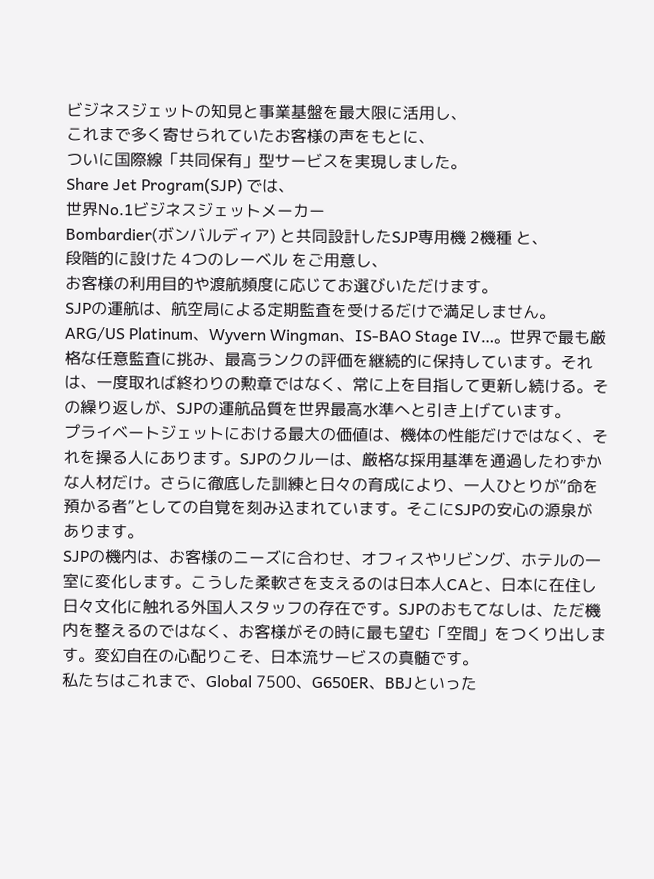ビジネスジェットの知見と事業基盤を最大限に活用し、
これまで多く寄せられていたお客様の声をもとに、
ついに国際線「共同保有」型サービスを実現しました。
Share Jet Program(SJP) では、
世界No.1ビジネスジェットメーカー
Bombardier(ボンバルディア) と共同設計したSJP専用機 2機種 と、
段階的に設けた 4つのレーベル をご用意し、
お客様の利用目的や渡航頻度に応じてお選びいただけます。
SJPの運航は、航空局による定期監査を受けるだけで満足しません。ARG/US Platinum、Wyvern Wingman、IS-BAO Stage IV…。世界で最も厳格な任意監査に挑み、最高ランクの評価を継続的に保持しています。それは、一度取れば終わりの勲章ではなく、常に上を目指して更新し続ける。その繰り返しが、SJPの運航品質を世界最高水準へと引き上げています。
プライベートジェットにおける最大の価値は、機体の性能だけではなく、それを操る人にあります。SJPのクルーは、厳格な採用基準を通過したわずかな人材だけ。さらに徹底した訓練と日々の育成により、一人ひとりが“命を預かる者”としての自覚を刻み込まれています。そこにSJPの安心の源泉があります。
SJPの機内は、お客様のニーズに合わせ、オフィスやリビング、ホテルの一室に変化します。こうした柔軟さを支えるのは日本人CAと、日本に在住し日々文化に触れる外国人スタッフの存在です。SJPのおもてなしは、ただ機内を整えるのではなく、お客様がその時に最も望む「空間」をつくり出します。変幻自在の心配りこそ、日本流サービスの真髄です。
私たちはこれまで、Global 7500、G650ER、BBJといった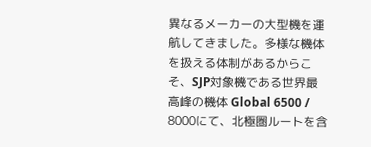異なるメーカーの大型機を運航してきました。多様な機体を扱える体制があるからこそ、SJP対象機である世界最高峰の機体 Global 6500 / 8000にて、北極圏ルートを含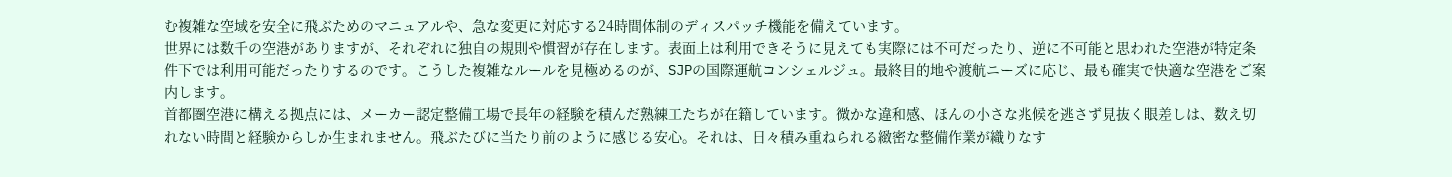む複雑な空域を安全に飛ぶためのマニュアルや、急な変更に対応する24時間体制のディスパッチ機能を備えています。
世界には数千の空港がありますが、それぞれに独自の規則や慣習が存在します。表面上は利用できそうに見えても実際には不可だったり、逆に不可能と思われた空港が特定条件下では利用可能だったりするのです。こうした複雑なルールを見極めるのが、SJPの国際運航コンシェルジュ。最終目的地や渡航ニーズに応じ、最も確実で快適な空港をご案内します。
首都圏空港に構える拠点には、メーカー認定整備工場で長年の経験を積んだ熟練工たちが在籍しています。微かな違和感、ほんの小さな兆候を逃さず見抜く眼差しは、数え切れない時間と経験からしか生まれません。飛ぶたびに当たり前のように感じる安心。それは、日々積み重ねられる緻密な整備作業が織りなす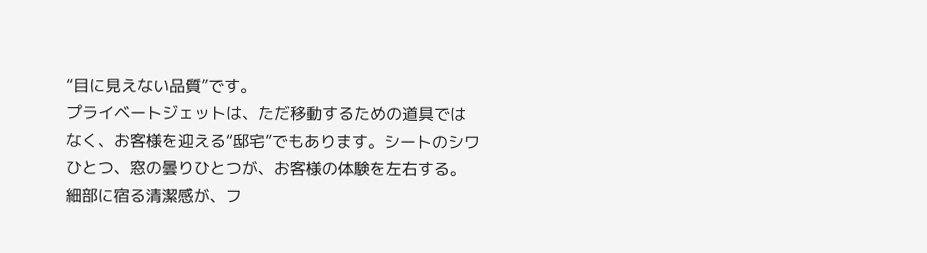“目に見えない品質”です。
プライベートジェットは、ただ移動するための道具ではなく、お客様を迎える“邸宅”でもあります。シートのシワひとつ、窓の曇りひとつが、お客様の体験を左右する。細部に宿る清潔感が、フ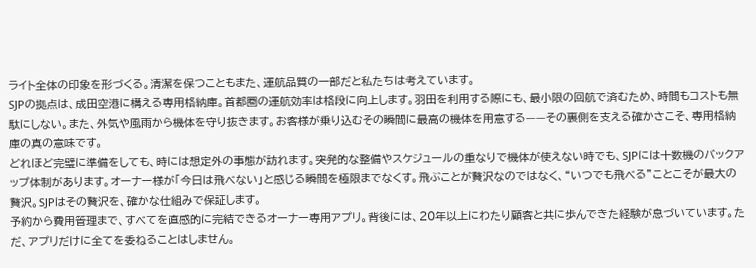ライト全体の印象を形づくる。清潔を保つこともまた、運航品質の一部だと私たちは考えています。
SJPの拠点は、成田空港に構える専用格納庫。首都圏の運航効率は格段に向上します。羽田を利用する際にも、最小限の回航で済むため、時間もコストも無駄にしない。また、外気や風雨から機体を守り抜きます。お客様が乗り込むその瞬間に最高の機体を用意する——その裏側を支える確かさこそ、専用格納庫の真の意味です。
どれほど完璧に準備をしても、時には想定外の事態が訪れます。突発的な整備やスケジュールの重なりで機体が使えない時でも、SJPには十数機のバックアップ体制があります。オーナー様が「今日は飛べない」と感じる瞬間を極限までなくす。飛ぶことが贅沢なのではなく、“いつでも飛べる”ことこそが最大の贅沢。SJPはその贅沢を、確かな仕組みで保証します。
予約から費用管理まで、すべてを直感的に完結できるオーナー専用アプリ。背後には、20年以上にわたり顧客と共に歩んできた経験が息づいています。ただ、アプリだけに全てを委ねることはしません。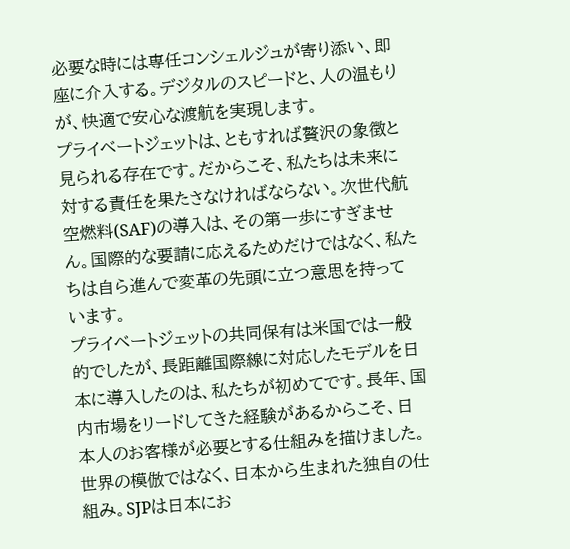必要な時には専任コンシェルジュが寄り添い、即座に介入する。デジタルのスピードと、人の温もりが、快適で安心な渡航を実現します。
プライベートジェットは、ともすれば贅沢の象徴と見られる存在です。だからこそ、私たちは未来に対する責任を果たさなければならない。次世代航空燃料(SAF)の導入は、その第一歩にすぎません。国際的な要請に応えるためだけではなく、私たちは自ら進んで変革の先頭に立つ意思を持っています。
プライベートジェットの共同保有は米国では一般的でしたが、長距離国際線に対応したモデルを日本に導入したのは、私たちが初めてです。長年、国内市場をリードしてきた経験があるからこそ、日本人のお客様が必要とする仕組みを描けました。世界の模倣ではなく、日本から生まれた独自の仕組み。SJPは日本にお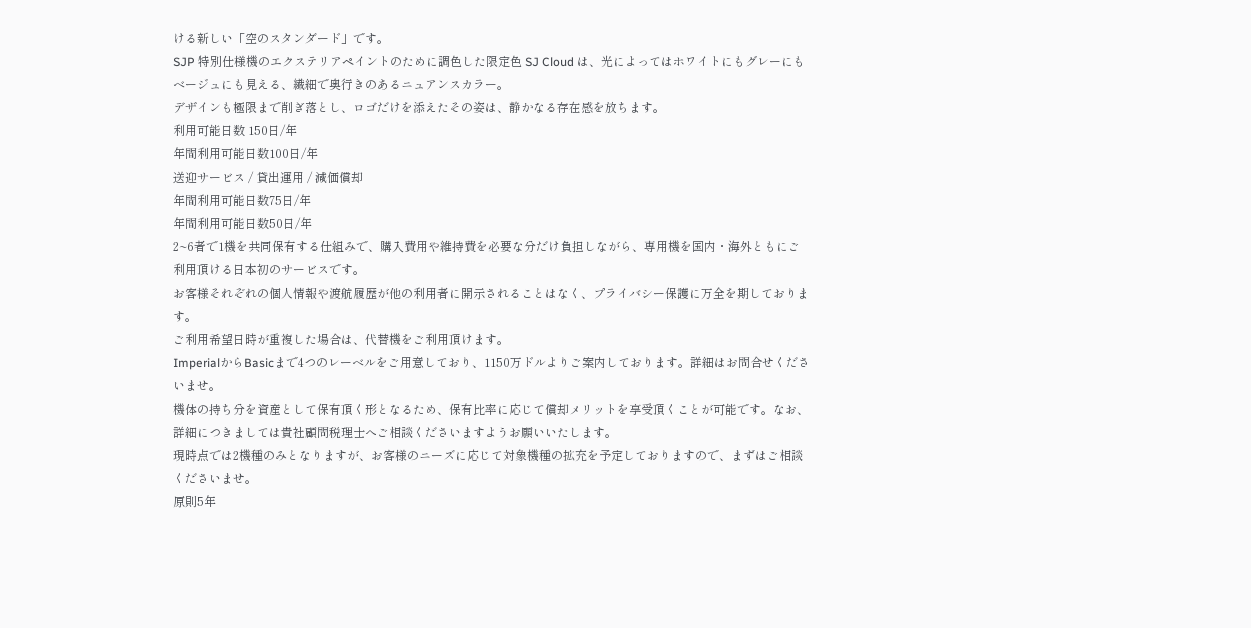ける新しい「空のスタンダード」です。
SJP 特別仕様機のエクステリアペイントのために調色した限定色 SJ Cloud は、光によってはホワイトにもグレーにもベージュにも見える、繊細で奥行きのあるニュアンスカラー。
デザインも極限まで削ぎ落とし、ロゴだけを添えたその姿は、静かなる存在感を放ちます。
利用可能日数 150日/年
年間利用可能日数100日/年
送迎サービス / 貸出運用 / 減価償却
年間利用可能日数75日/年
年間利用可能日数50日/年
2~6者で1機を共同保有する仕組みで、購入費用や維持費を必要な分だけ負担しながら、専用機を国内・海外ともにご利用頂ける日本初のサービスです。
お客様それぞれの個人情報や渡航履歴が他の利用者に開示されることはなく、プライバシー保護に万全を期しております。
ご利用希望日時が重複した場合は、代替機をご利用頂けます。
ImperialからBasicまで4つのレーベルをご用意しており、1150万ドルよりご案内しております。詳細はお問合せくださいませ。
機体の持ち分を資産として保有頂く形となるため、保有比率に応じて償却メリットを享受頂くことが可能です。なお、詳細につきましては貴社顧問税理士へご相談くださいますようお願いいたします。
現時点では2機種のみとなりますが、お客様のニーズに応じて対象機種の拡充を予定しておりますので、まずはご相談くださいませ。
原則5年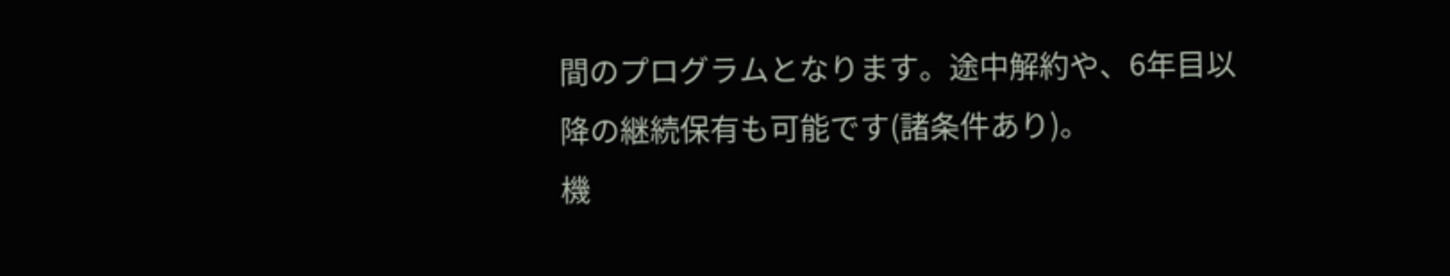間のプログラムとなります。途中解約や、6年目以降の継続保有も可能です(諸条件あり)。
機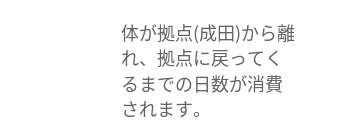体が拠点(成田)から離れ、拠点に戻ってくるまでの日数が消費されます。